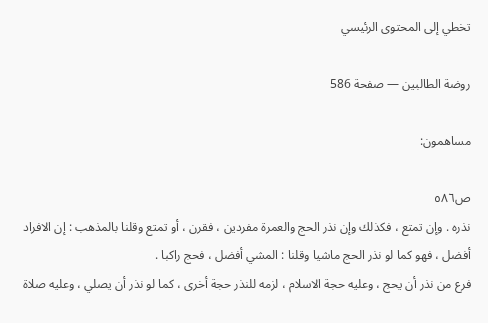تخطي إلى المحتوى الرئيسي

روضة الطالبين — صفحة 586

مساهمون:

ص٥٨٦
نذره . وإن تمتع ، فكذلك وإن نذر الحج والعمرة مفردين ، فقرن ، أو تمتع وقلنا بالمذهب : إن الافراد أفضل ، فهو كما لو نذر الحج ماشيا وقلنا : المشي أفضل ، فحج راكبا .
فرع من نذر أن يحج ، وعليه حجة الاسلام ، لزمه للنذر حجة أخرى ، كما لو نذر أن يصلي ، وعليه صلاة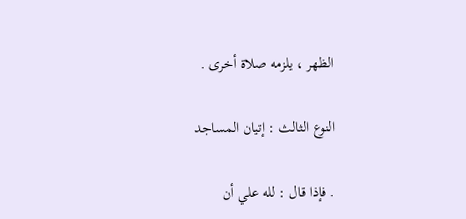الظهر ، يلزمه صلاة أخرى .

النوع الثالث : إتيان المساجد

. فإذا قال : لله علي أن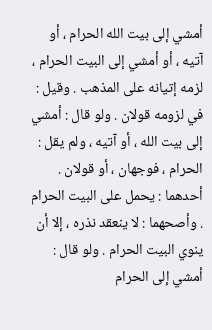أمشي إلى بيت الله الحرام ، أو آتيه ، أو أمشي إلى البيت الحرام ، لزمه إتيانه على المذهب . وقيل : في لزومه قولان . ولو قال : أمشي إلى بيت الله ، أو آتيه ، ولم يقل : الحرام ، فوجهان ، أو قولان . أحدهما : يحمل على البيت الحرام . وأصحهما : لا ينعقد نذره ، إلا أن ينوي البيت الحرام . ولو قال : أمشي إلى الحرام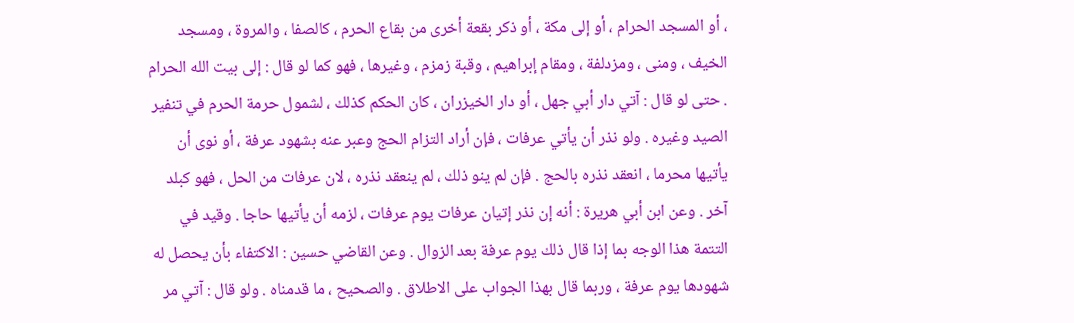، أو المسجد الحرام ، أو إلى مكة ، أو ذكر بقعة أخرى من بقاع الحرم ، كالصفا ، والمروة ، ومسجد الخيف ، ومنى ، ومزدلفة ، ومقام إبراهيم ، وقبة زمزم ، وغيرها ، فهو كما لو قال : إلى بيت الله الحرام . حتى لو قال : آتي دار أبي جهل ، أو دار الخيزران ، كان الحكم كذلك ، لشمول حرمة الحرم في تنفير الصيد وغيره . ولو نذر أن يأتي عرفات ، فإن أراد التزام الحج وعبر عنه بشهود عرفة ، أو نوى أن يأتيها محرما ، انعقد نذره بالحج . فإن لم ينو ذلك ، لم ينعقد نذره ، لان عرفات من الحل ، فهو كبلد آخر . وعن ابن أبي هريرة : أنه إن نذر إتيان عرفات يوم عرفات ، لزمه أن يأتيها حاجا . وقيد في التتمة هذا الوجه بما إذا قال ذلك يوم عرفة بعد الزوال . وعن القاضي حسين : الاكتفاء بأن يحصل له شهودها يوم عرفة ، وربما قال بهذا الجواب على الاطلاق . والصحيح ، ما قدمناه . ولو قال : آتي مر